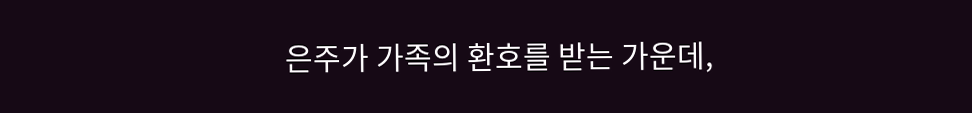은주가 가족의 환호를 받는 가운데,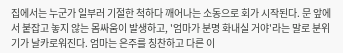집에서는 누군가 일부러 기절한 척하다 깨어나는 소동으로 회가 시작된다. 문 앞에서 붙잡고 놓지 않는 몸싸움이 발생하고, '엄마가 분명 화내실 거야'라는 말로 분위기가 날카로워진다. 엄마는 은주를 칭찬하고 다른 이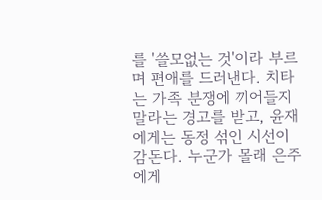를 '쓸모없는 것'이라 부르며 편애를 드러낸다. 치타는 가족 분쟁에 끼어들지 말라는 경고를 받고, 윤재에게는 동정 섞인 시선이 감돈다. 누군가 몰래 은주에게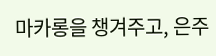마카롱을 챙겨주고, 은주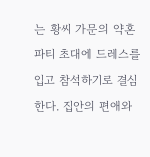는 황씨 가문의 약혼 파티 초대에 드레스를 입고 참석하기로 결심한다. 집안의 편애와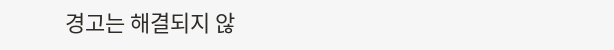경고는 해결되지 않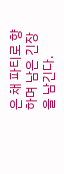은 채 파티로 향하며 남은 긴장을 남긴다.